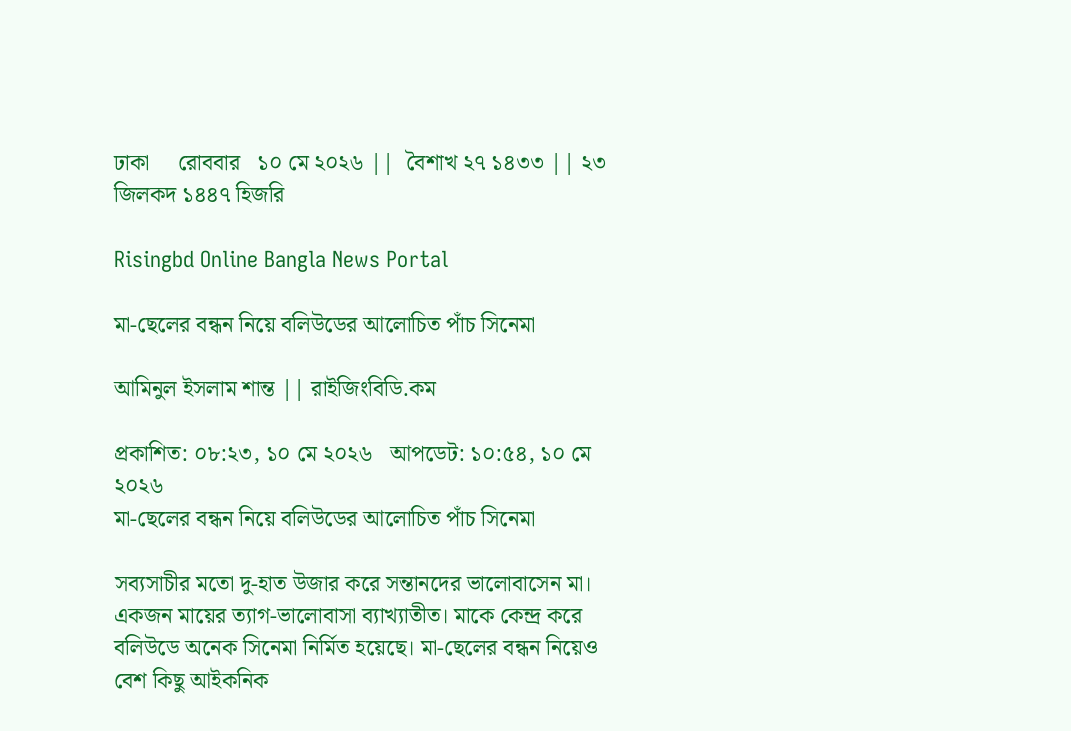ঢাকা     রোববার   ১০ মে ২০২৬ ||  বৈশাখ ২৭ ১৪৩৩ || ২৩ জিলকদ ১৪৪৭ হিজরি

Risingbd Online Bangla News Portal

মা-ছেলের বন্ধন নিয়ে বলিউডের আলোচিত পাঁচ সিনেমা

আমিনুল ইসলাম শান্ত || রাইজিংবিডি.কম

প্রকাশিত: ০৮:২৩, ১০ মে ২০২৬   আপডেট: ১০:৫৪, ১০ মে ২০২৬
মা-ছেলের বন্ধন নিয়ে বলিউডের আলোচিত পাঁচ সিনেমা

সব্যসাচীর মতো দু-হাত উজার করে সন্তানদের ভালোবাসেন মা। একজন মায়ের ত্যাগ-ভালোবাসা ব্যাখ্যাতীত। মাকে কেন্দ্র করে বলিউডে অনেক সিনেমা নির্মিত হয়েছে। মা-ছেলের বন্ধন নিয়েও বেশ কিছু আইকনিক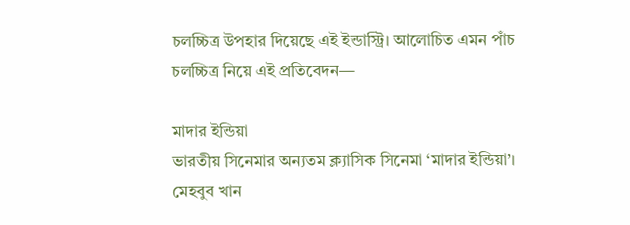চলচ্চিত্র উপহার দিয়েছে এই ইন্ডাস্ট্রি। আলোচিত এমন পাঁচ চলচ্চিত্র নিয়ে এই প্রতিবেদন—

মাদার ইন্ডিয়া
ভারতীয় সিনেমার অন্যতম ক্ল্যাসিক সিনেমা ‘মাদার ইন্ডিয়া’। মেহবুব খান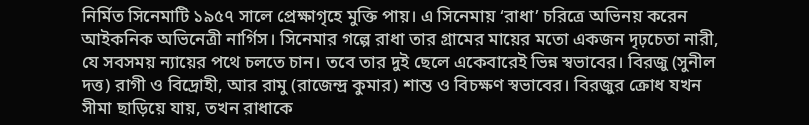নির্মিত সিনেমাটি ১৯৫৭ সালে প্রেক্ষাগৃহে মুক্তি পায়। এ সিনেমায় ‘রাধা’ চরিত্রে অভিনয় করেন আইকনিক অভিনেত্রী নার্গিস। সিনেমার গল্পে রাধা তার গ্রামের মায়ের মতো একজন দৃঢ়চেতা নারী, যে সবসময় ন্যায়ের পথে চলতে চান। তবে তার দুই ছেলে একেবারেই ভিন্ন স্বভাবের। বিরজু (সুনীল দত্ত) রাগী ও বিদ্রোহী, আর রামু (রাজেন্দ্র কুমার) শান্ত ও বিচক্ষণ স্বভাবের। বিরজুর ক্রোধ যখন সীমা ছাড়িয়ে যায়, তখন রাধাকে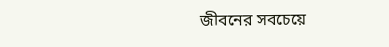জীবনের সবচেয়ে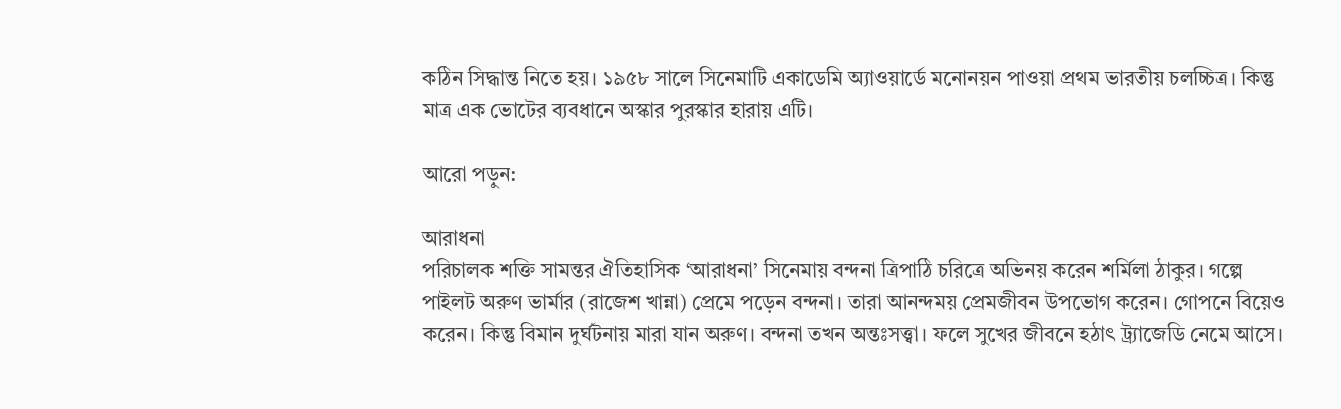কঠিন সিদ্ধান্ত নিতে হয়। ১৯৫৮ সালে সিনেমাটি একাডেমি অ্যাওয়ার্ডে মনোনয়ন পাওয়া প্রথম ভারতীয় চলচ্চিত্র। কিন্তু মাত্র এক ভোটের ব্যবধানে অস্কার পুরস্কার হারায় এটি।

আরো পড়ুন:

আরাধনা
পরিচালক শক্তি সামন্তর ঐতিহাসিক ‘আরাধনা’ সিনেমায় বন্দনা ত্রিপাঠি চরিত্রে অভিনয় করেন শর্মিলা ঠাকুর। গল্পে পাইলট অরুণ ভার্মার (রাজেশ খান্না) প্রেমে পড়েন বন্দনা। তারা আনন্দময় প্রেমজীবন উপভোগ করেন। গোপনে বিয়েও করেন। কিন্তু বিমান দুর্ঘটনায় মারা যান অরুণ। বন্দনা তখন অন্তঃসত্ত্বা। ফলে সুখের জীবনে হঠাৎ ট্র্যাজেডি নেমে আসে।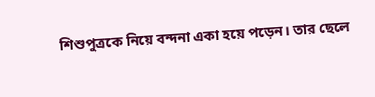শিশুপুত্রকে নিয়ে বন্দনা একা হয়ে পড়েন। তার ছেলে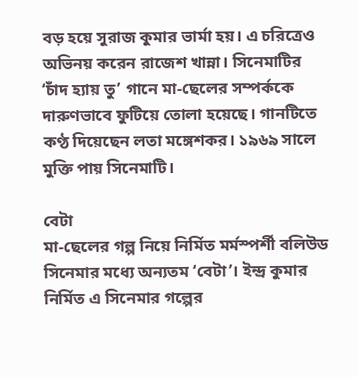বড় হয়ে সুরাজ কুমার ভার্মা হয়। এ চরিত্রেও অভিনয় করেন রাজেশ খান্না। সিনেমাটির ‘চাঁদ হ্যায় তু’ গানে মা-ছেলের সম্পর্ককে দারুণভাবে ফুটিয়ে তোলা হয়েছে। গানটিতে কণ্ঠ দিয়েছেন লতা মঙ্গেশকর। ১৯৬৯ সালে মুক্তি পায় সিনেমাটি।

বেটা
মা-ছেলের গল্প নিয়ে নির্মিত মর্মস্পর্শী বলিউড সিনেমার মধ্যে অন্যতম ‘বেটা’। ইন্দ্র কুমার নির্মিত এ সিনেমার গল্পের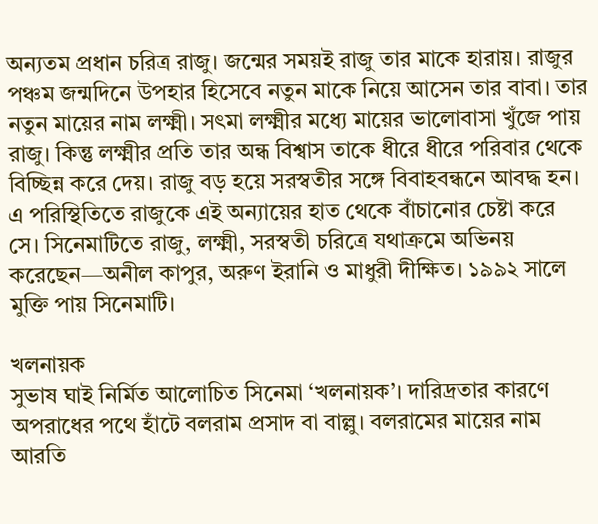অন্যতম প্রধান চরিত্র রাজু। জন্মের সময়ই রাজু তার মাকে হারায়। রাজুর পঞ্চম জন্মদিনে উপহার হিসেবে নতুন মাকে নিয়ে আসেন তার বাবা। তার নতুন মায়ের নাম লক্ষ্মী। সৎমা লক্ষ্মীর মধ্যে মায়ের ভালোবাসা খুঁজে পায় রাজু। কিন্তু লক্ষ্মীর প্রতি তার অন্ধ বিশ্বাস তাকে ধীরে ধীরে পরিবার থেকে বিচ্ছিন্ন করে দেয়। রাজু বড় হয়ে সরস্বতীর সঙ্গে বিবাহবন্ধনে আবদ্ধ হন। এ পরিস্থিতিতে রাজুকে এই অন্যায়ের হাত থেকে বাঁচানোর চেষ্টা করে সে। সিনেমাটিতে রাজু, লক্ষ্মী, সরস্বতী চরিত্রে যথাক্রমে অভিনয় করেছেন—অনীল কাপুর, অরুণ ইরানি ও মাধুরী দীক্ষিত। ১৯৯২ সালে মুক্তি পায় সিনেমাটি।

খলনায়ক
সুভাষ ঘাই নির্মিত আলোচিত সিনেমা ‘খলনায়ক’। দারিদ্রতার কারণে অপরাধের পথে হাঁটে বলরাম প্রসাদ বা বাল্লু। বলরামের মায়ের নাম আরতি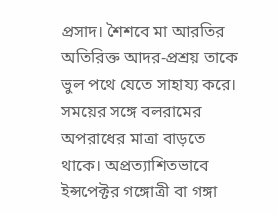প্রসাদ। শৈশবে মা আরতির অতিরিক্ত আদর-প্রশ্রয় তাকে ভুল পথে যেতে সাহায্য করে। সময়ের সঙ্গে বলরামের অপরাধের মাত্রা বাড়তে থাকে। অপ্রত্যাশিতভাবে ইন্সপেক্টর গঙ্গোত্রী বা গঙ্গা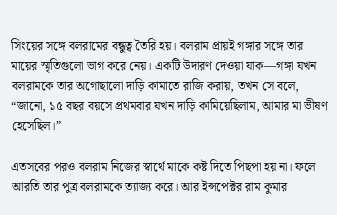সিংয়ের সঙ্গে বলরামের বন্ধুত্ব তৈরি হয়। বলরাম প্রায়ই গঙ্গার সঙ্গে তার মায়ের স্মৃতিগুলো ভাগ করে নেয়। একটি উদারণ দেওয়া যাক—গঙ্গা যখন বলরামকে তার অগোছালো দাড়ি কামাতে রাজি করায়, তখন সে বলে, “জানো, ১৫ বছর বয়সে প্রথমবার যখন দাড়ি কামিয়েছিলাম, আমার মা ভীষণ হেসেছিল।”

এতসবের পরও বলরাম নিজের স্বার্থে মাকে কষ্ট দিতে পিছপা হয় না। ফলে আরতি তার পুত্র বলরামকে ত্যাজ্য করে। আর ইন্সপেক্টর রাম কুমার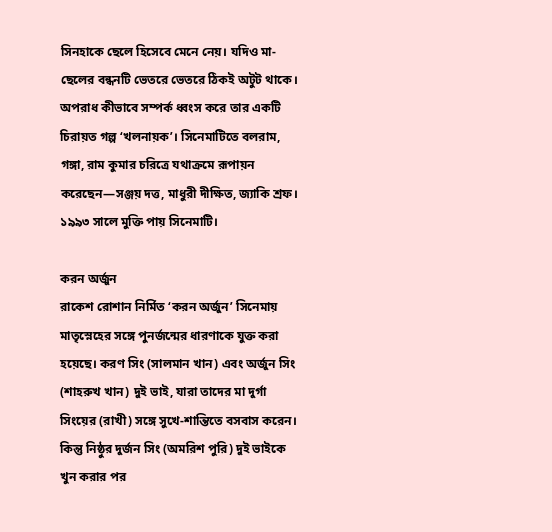সিনহাকে ছেলে হিসেবে মেনে নেয়। যদিও মা-ছেলের বন্ধনটি ভেতরে ভেতরে ঠিকই অটুট থাকে। অপরাধ কীভাবে সম্পর্ক ধ্বংস করে তার একটি চিরায়ত গল্প ‘খলনায়ক’। সিনেমাটিতে বলরাম, গঙ্গা, রাম কুমার চরিত্রে যথাক্রমে রূপায়ন করেছেন—সঞ্জয় দত্ত, মাধুরী দীক্ষিত, জ্যাকি শ্রফ। ১৯৯৩ সালে মুক্তি পায় সিনেমাটি।

করন অর্জুন
রাকেশ রোশান নির্মিত ‘করন অর্জুন’ সিনেমায় মাতৃস্নেহের সঙ্গে পুনর্জন্মের ধারণাকে যুক্ত করা হয়েছে। করণ সিং (সালমান খান) এবং অর্জুন সিং (শাহরুখ খান) দুই ভাই, যারা তাদের মা দুর্গা সিংয়ের (রাখী) সঙ্গে সুখে-শান্তিতে বসবাস করেন। কিন্তু নিষ্ঠুর দুর্জন সিং (অমরিশ পুরি) দুই ভাইকে খুন করার পর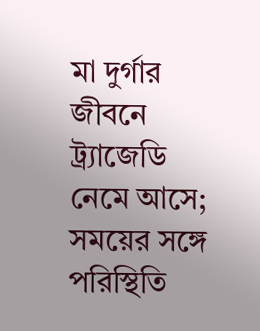মা দুর্গার জীবনে ট্র্যাজেডি নেমে আসে; সময়ের সঙ্গে পরিস্থিতি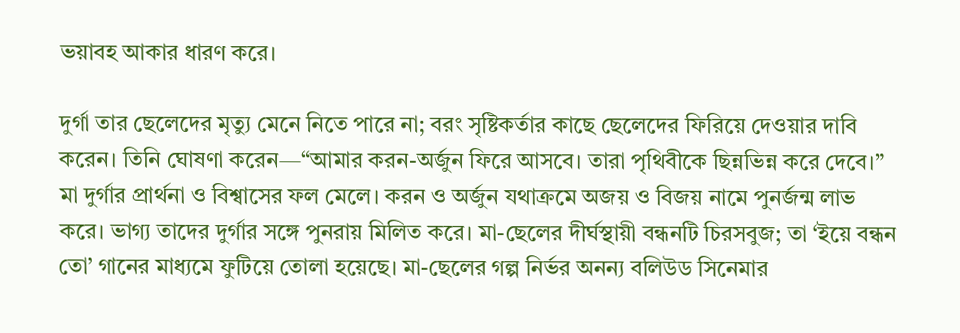ভয়াবহ আকার ধারণ করে।

দুর্গা তার ছেলেদের মৃত্যু মেনে নিতে পারে না; বরং সৃষ্টিকর্তার কাছে ছেলেদের ফিরিয়ে দেওয়ার দাবি করেন। তিনি ঘোষণা করেন—“আমার করন-অর্জুন ফিরে আসবে। তারা পৃথিবীকে ছিন্নভিন্ন করে দেবে।” মা দুর্গার প্রার্থনা ও বিশ্বাসের ফল মেলে। করন ও অর্জুন যথাক্রমে অজয় ও বিজয় নামে পুনর্জন্ম লাভ করে। ভাগ্য তাদের দুর্গার সঙ্গে পুনরায় মিলিত করে। মা-ছেলের দীর্ঘস্থায়ী বন্ধনটি চিরসবুজ; তা ‘ইয়ে বন্ধন তো’ গানের মাধ্যমে ফুটিয়ে তোলা হয়েছে। মা-ছেলের গল্প নির্ভর অনন্য বলিউড সিনেমার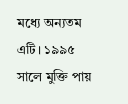মধ্যে অন্যতম এটি। ১৯৯৫ সালে মুক্তি পায়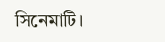সিনেমাটি।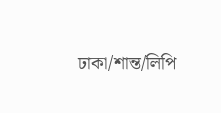ঢাকা/শান্ত/লিপি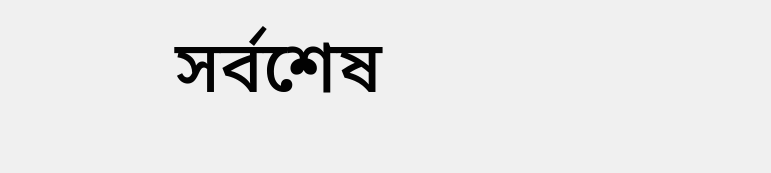সর্বশেষ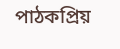পাঠকপ্রিয়